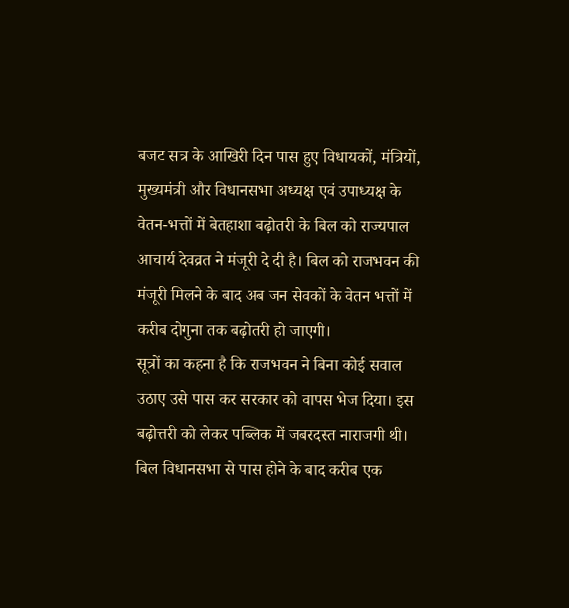बजट सत्र के आखिरी दिन पास हुए विधायकों, मंत्रियों, मुख्यमंत्री और विधानसभा अध्यक्ष एवं उपाध्यक्ष के वेतन-भत्तों में बेतहाशा बढ़ोतरी के बिल को राज्यपाल आचार्य देवव्रत ने मंजूरी दे दी है। बिल को राजभवन की मंजूरी मिलने के बाद अब जन सेवकों के वेतन भत्तों में करीब दोगुना तक बढ़ोतरी हो जाएगी।
सूत्रों का कहना है कि राजभवन ने बिना कोई सवाल उठाए उसे पास कर सरकार को वापस भेज दिया। इस बढ़ोत्तरी को लेकर पब्लिक में जबरदस्त नाराजगी थी। बिल विधानसभा से पास होने के बाद करीब एक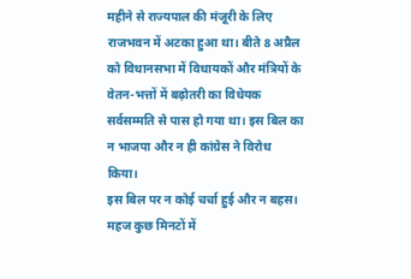महीने से राज्यपाल की मंजूरी के लिए राजभवन में अटका हुआ था। बीते 8 अप्रैल को विधानसभा में विधायकों और मंत्रियों के वेतन-भत्तों में बढ़ोतरी का विधेयक सर्वसम्मति से पास हो गया था। इस बिल का न भाजपा और न ही कांग्रेस ने विरोध किया।
इस बिल पर न कोई चर्चा हुई और न बहस। महज कुछ मिनटों में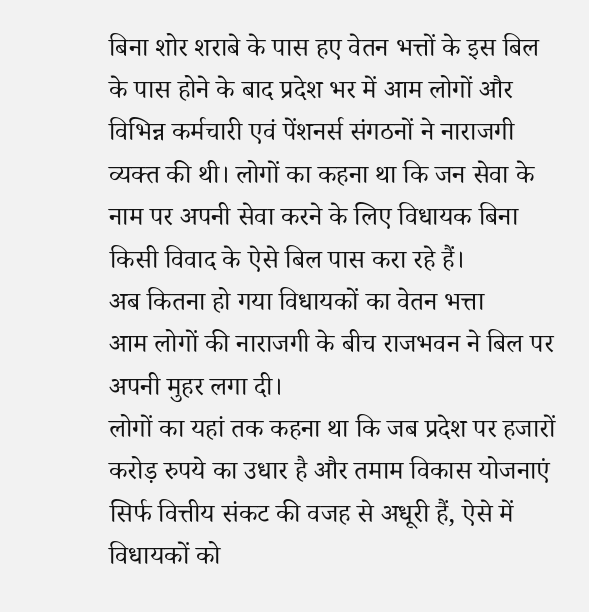बिना शोर शराबे के पास हए वेतन भत्तों के इस बिल के पास होने के बाद प्रदेश भर में आम लोगों और विभिन्न कर्मचारी एवं पेंशनर्स संगठनों ने नाराजगी व्यक्त की थी। लोगों का कहना था कि जन सेवा के नाम पर अपनी सेवा करने के लिए विधायक बिना किसी विवाद के ऐसे बिल पास करा रहे हैं।
अब कितना हो गया विधायकों का वेतन भत्ता
आम लोगों की नाराजगी के बीच राजभवन ने बिल पर अपनी मुहर लगा दी।
लोगों का यहां तक कहना था कि जब प्रदेश पर हजारों करोड़ रुपये का उधार है और तमाम विकास योजनाएं सिर्फ वित्तीय संकट की वजह से अधूरी हैं, ऐसे में विधायकों को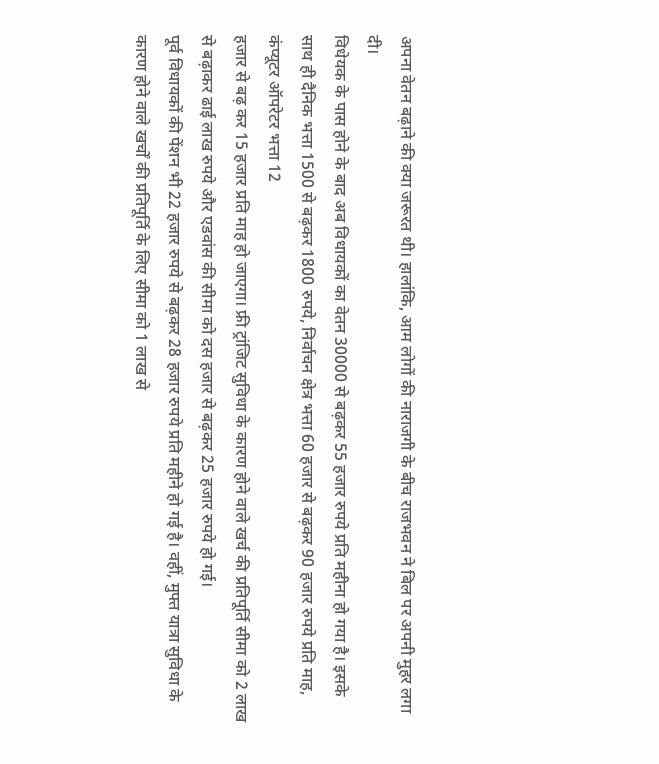अपना वेतन बढ़ाने की क्या जरूरत थी। हालांकि, आम लोगों की नाराजगी के बीच राजभवन ने बिल पर अपनी मुहर लगा दी।
विधेयक के पास होने के बाद अब विधायकों का वेतन 30000 से बढ़कर 55 हजार रुपये प्रति महीना हो गया है। इसके साथ ही दैनिक भत्ता 1500 से बढ़कर 1800 रुपये, निर्वाचन क्षेत्र भत्ता 60 हजार से बढ़कर 90 हजार रुपये प्रति माह, कंप्यूटर ऑपरेटर भत्ता 12
हजार से बढ़ कर 15 हजार प्रति माह हो जाएगा। फ्री ट्रांजिट सुविधा के कारण होने वाले खर्च की प्रतिपूर्ति सीमा को 2 लाख से बढ़ाकर ढाई लाख रुपये और एडवांस की सीमा को दस हजार से बढ़कर 25 हजार रुपये हो गई।
पूर्व विधायकों की पेंशन भी 22 हजार रुपये से बढ़कर 28 हजार रुपये प्रति महीने हो गई है। वहीं, मुफ्त यात्रा सुविधा के कारण होने वाले खर्चों की प्रतिपूर्ति के लिए सीमा को 1 लाख से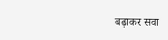बढ़ाकर सवा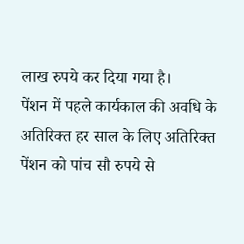लाख रुपये कर दिया गया है।
पेंशन में पहले कार्यकाल की अवधि के अतिरिक्त हर साल के लिए अतिरिक्त पेंशन को पांच सौ रुपये से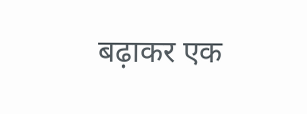बढ़ाकर एक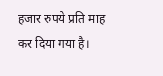हजार रुपये प्रति माह कर दिया गया है।